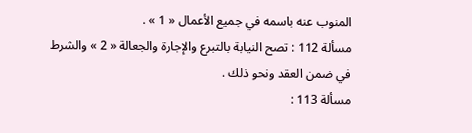المنوب عنه باسمه في جميع الأعمال « 1 » .
مسألة 112 : تصح النيابة بالتبرع والإجارة والجعالة « 2 » والشرط في ضمن العقد ونحو ذلك .
مسألة 113 :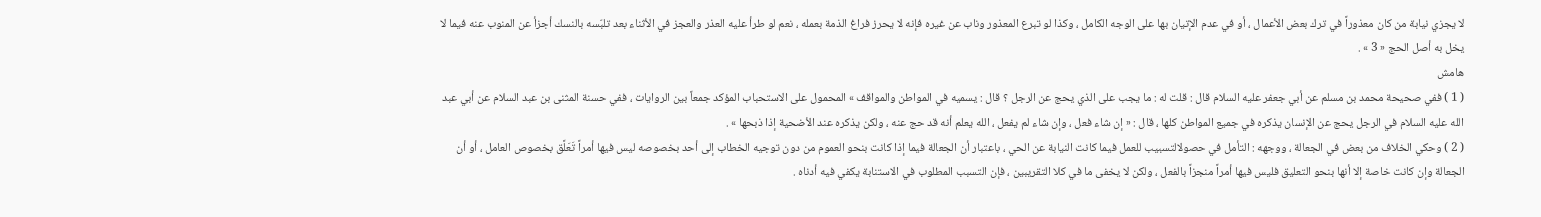لا يجزي نيابة من كان معذوراً في ترك بعض الأعمال ، أو في عدم الإتيان بها على الوجه الكامل ، وكذا لو تبرع المعذور وناب عن غيره فإنه لا يحرز فراغ الذمة بعمله ، نعم لو طرأ عليه العذر والعجز في الأثناء بعد تلبّسه بالنسك أجزأ عن المنوب عنه فيما لا يخل به أصل الحج « 3 » .
هامش
( 1 ) ففي صحيحة محمد بن مسلم عن أبي جعفر عليه السلام قال : قلت له : ما يجب على الذي يحج عن الرجل ؟ قال : يسميه في المواطن والمواقف » المحمول على الاستحباب المؤكد جمعاً بين الروايات ، ففي حسنة المثنى بن عبد السلام عن أبي عبد الله عليه السلام في الرجل يحج عن الإنسان يذكره في جميع المواطن كلها ، قال : « إن شاء فعل ، وإن شاء لم يفعل ، الله يعلم أنه قد حج عنه ، ولكن يذكره عند الأضحية إذا ذبحها » .
( 2 ) وحكي الخلاف من بعض في الجعالة ، ووجهه : التأمل في حصولالتسبيب للعمل فيما كانت النيابة عن الحي ، باعتبار أن الجعالة فيما إذا كانت بنحو العموم من دون توجيه الخطاب إلى أحد بخصوصه ليس فيها أمراً تَعَلَّق بخصوص العامل ، أو أن الجعالة وإن كانت خاصة إلا أنها بنحو التعليق فليس فيها أمراً منجزاً بالفعل ، ولكن لا يخفى ما في كلا التقريبين ، فإن التسبب المطلوب في الاستنابة يكفي فيه أدناه .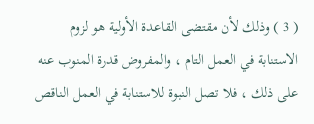( 3 ) وذلك لأن مقتضى القاعدة الأولية هو لزوم الاستنابة في العمل التام ، والمفروض قدرة المنوب عنه على ذلك ، فلا تصل النبوة للاستنابة في العمل الناقص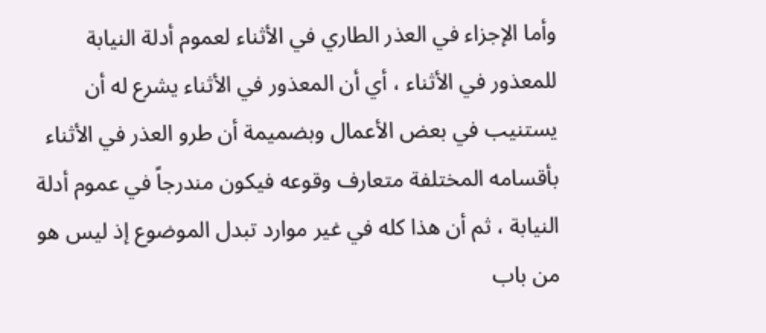وأما الإجزاء في العذر الطاري في الأثناء لعموم أدلة النيابة للمعذور في الأثناء ، أي أن المعذور في الأثناء يشرع له أن يستنيب في بعض الأعمال وبضميمة أن طرو العذر في الأثناء بأقسامه المختلفة متعارف وقوعه فيكون مندرجاً في عموم أدلة النيابة ، ثم أن هذا كله في غير موارد تبدل الموضوع إذ ليس هو من باب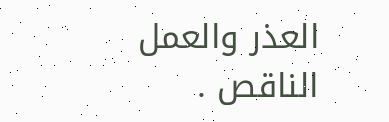العذر والعمل الناقص .